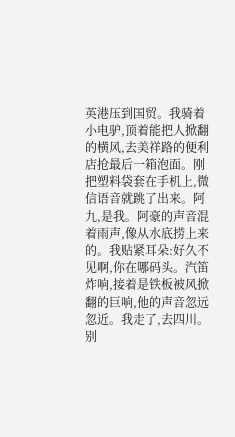英港压到国贸。我骑着小电驴,顶着能把人掀翻的横风,去美祥路的便利店抢最后一箱泡面。刚把塑料袋套在手机上,微信语音就跳了出来。阿九,是我。阿豪的声音混着雨声,像从水底捞上来的。我贴紧耳朵:好久不见啊,你在哪码头。汽笛炸响,接着是铁板被风掀翻的巨响,他的声音忽远忽近。我走了,去四川。别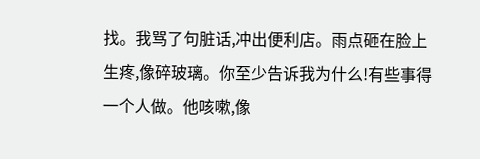找。我骂了句脏话,冲出便利店。雨点砸在脸上生疼,像碎玻璃。你至少告诉我为什么!有些事得一个人做。他咳嗽,像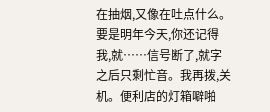在抽烟,又像在吐点什么。要是明年今天,你还记得我,就……信号断了,就字之后只剩忙音。我再拨,关机。便利店的灯箱噼啪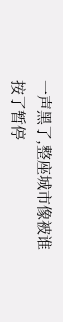一声黑了,整座城市像被谁按了暂停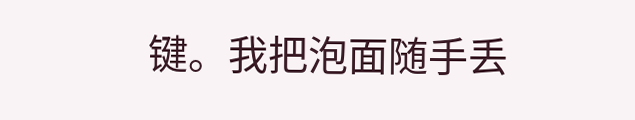键。我把泡面随手丢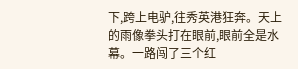下,跨上电驴,往秀英港狂奔。天上的雨像拳头打在眼前,眼前全是水幕。一路闯了三个红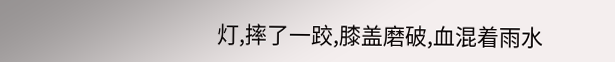灯,摔了一跤,膝盖磨破,血混着雨水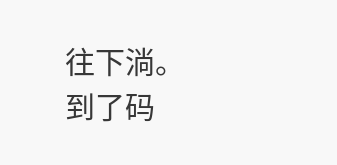往下淌。到了码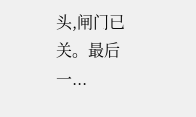头,闸门已关。最后一...